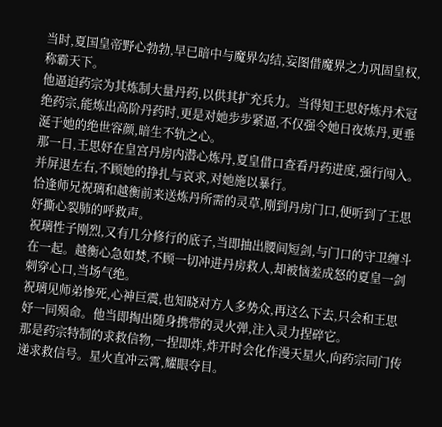当时,夏国皇帝野心勃勃,早已暗中与魔界勾结,妄图借魔界之力巩固皇权,称霸天下。
他逼迫药宗为其炼制大量丹药,以供其扩充兵力。当得知王思妤炼丹术冠绝药宗,能炼出高阶丹药时,更是对她步步紧逼,不仅强令她日夜炼丹,更垂涎于她的绝世容颜,暗生不轨之心。
那一日,王思妤在皇宫丹房内潜心炼丹,夏皇借口查看丹药进度,强行闯入。并屏退左右,不顾她的挣扎与哀求,对她施以暴行。
恰逢师兄祝璃和越衡前来送炼丹所需的灵草,刚到丹房门口,便听到了王思妤撕心裂肺的呼救声。
祝璃性子刚烈,又有几分修行的底子,当即抽出腰间短剑,与门口的守卫缠斗在一起。越衡心急如焚,不顾一切冲进丹房救人,却被恼羞成怒的夏皇一剑刺穿心口,当场气绝。
祝璃见师弟惨死,心神巨震,也知晓对方人多势众,再这么下去,只会和王思妤一同殒命。他当即掏出随身携带的灵火弹,注入灵力捏碎它。
那是药宗特制的求救信物,一捏即炸,炸开时会化作漫天星火,向药宗同门传递求救信号。星火直冲云霄,耀眼夺目。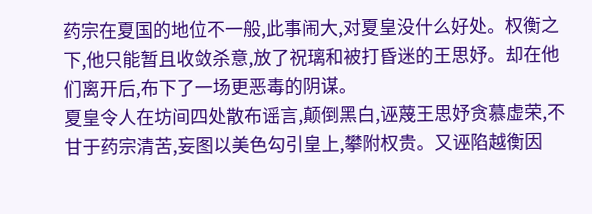药宗在夏国的地位不一般,此事闹大,对夏皇没什么好处。权衡之下,他只能暂且收敛杀意,放了祝璃和被打昏迷的王思妤。却在他们离开后,布下了一场更恶毒的阴谋。
夏皇令人在坊间四处散布谣言,颠倒黑白,诬蔑王思妤贪慕虚荣,不甘于药宗清苦,妄图以美色勾引皇上,攀附权贵。又诬陷越衡因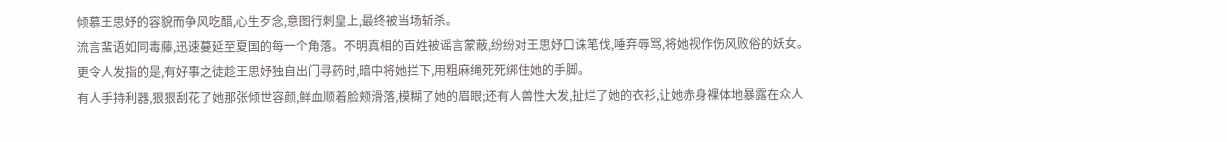倾慕王思妤的容貌而争风吃醋,心生歹念,意图行刺皇上,最终被当场斩杀。
流言蜚语如同毒藤,迅速蔓延至夏国的每一个角落。不明真相的百姓被谣言蒙蔽,纷纷对王思妤口诛笔伐,唾弃辱骂,将她视作伤风败俗的妖女。
更令人发指的是,有好事之徒趁王思妤独自出门寻药时,暗中将她拦下,用粗麻绳死死绑住她的手脚。
有人手持利器,狠狠刮花了她那张倾世容颜,鲜血顺着脸颊滑落,模糊了她的眉眼;还有人兽性大发,扯烂了她的衣衫,让她赤身裸体地暴露在众人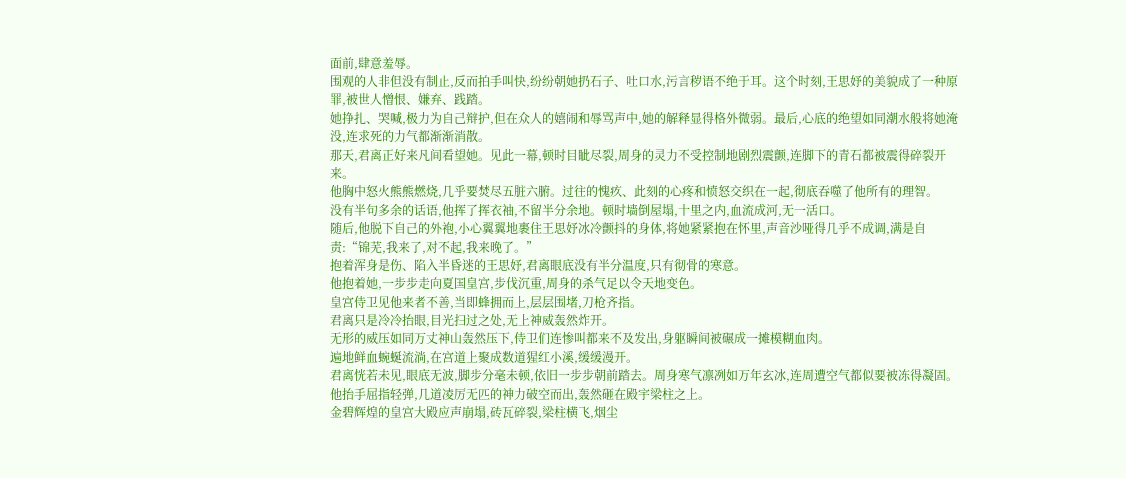面前,肆意羞辱。
围观的人非但没有制止,反而拍手叫快,纷纷朝她扔石子、吐口水,污言秽语不绝于耳。这个时刻,王思妤的美貌成了一种原罪,被世人憎恨、嫌弃、践踏。
她挣扎、哭喊,极力为自己辩护,但在众人的嬉闹和辱骂声中,她的解释显得格外微弱。最后,心底的绝望如同潮水般将她淹没,连求死的力气都渐渐消散。
那天,君离正好来凡间看望她。见此一幕,顿时目眦尽裂,周身的灵力不受控制地剧烈震颤,连脚下的青石都被震得碎裂开来。
他胸中怒火熊熊燃烧,几乎要焚尽五脏六腑。过往的愧疚、此刻的心疼和愤怒交织在一起,彻底吞噬了他所有的理智。
没有半句多余的话语,他挥了挥衣袖,不留半分余地。顿时墙倒屋塌,十里之内,血流成河,无一活口。
随后,他脱下自己的外袍,小心翼翼地裹住王思妤冰冷颤抖的身体,将她紧紧抱在怀里,声音沙哑得几乎不成调,满是自责:“锦芜,我来了,对不起,我来晚了。”
抱着浑身是伤、陷入半昏迷的王思妤,君离眼底没有半分温度,只有彻骨的寒意。
他抱着她,一步步走向夏国皇宫,步伐沉重,周身的杀气足以令天地变色。
皇宫侍卫见他来者不善,当即蜂拥而上,层层围堵,刀枪齐指。
君离只是冷冷抬眼,目光扫过之处,无上神威轰然炸开。
无形的威压如同万丈神山轰然压下,侍卫们连惨叫都来不及发出,身躯瞬间被碾成一摊模糊血肉。
遍地鲜血蜿蜒流淌,在宫道上聚成数道猩红小溪,缓缓漫开。
君离恍若未见,眼底无波,脚步分毫未顿,依旧一步步朝前踏去。周身寒气凛冽如万年玄冰,连周遭空气都似要被冻得凝固。
他抬手屈指轻弹,几道凌厉无匹的神力破空而出,轰然砸在殿宇梁柱之上。
金碧辉煌的皇宫大殿应声崩塌,砖瓦碎裂,梁柱横飞,烟尘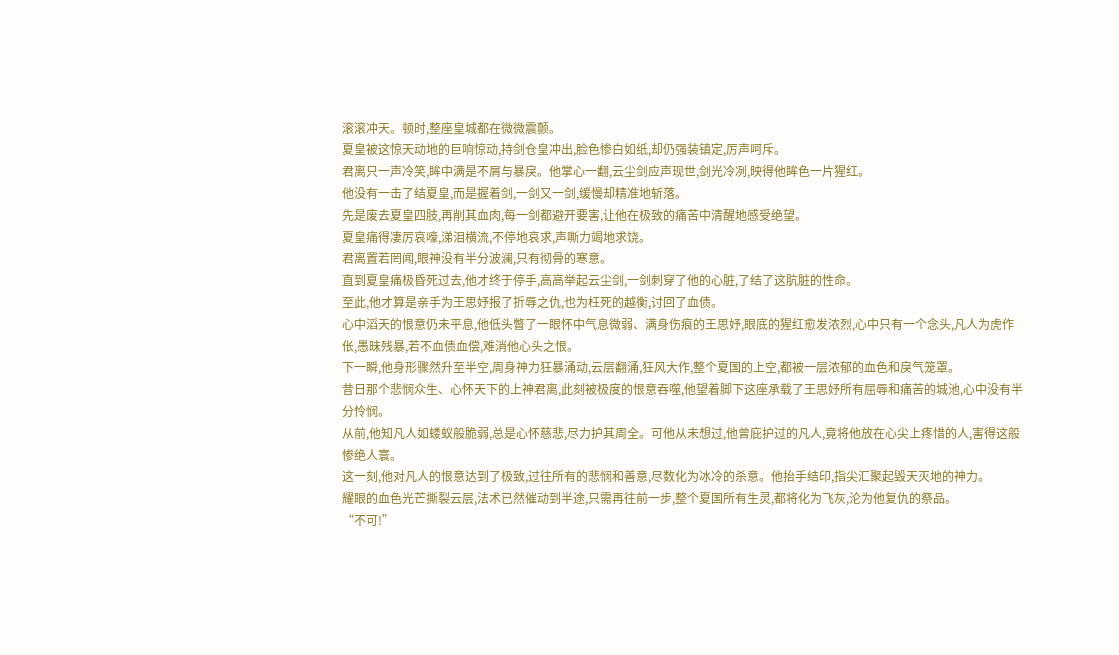滚滚冲天。顿时,整座皇城都在微微震颤。
夏皇被这惊天动地的巨响惊动,持剑仓皇冲出,脸色惨白如纸,却仍强装镇定,厉声呵斥。
君离只一声冷笑,眸中满是不屑与暴戾。他掌心一翻,云尘剑应声现世,剑光冷冽,映得他眸色一片猩红。
他没有一击了结夏皇,而是握着剑,一剑又一剑,缓慢却精准地斩落。
先是废去夏皇四肢,再削其血肉,每一剑都避开要害,让他在极致的痛苦中清醒地感受绝望。
夏皇痛得凄厉哀嚎,涕泪横流,不停地哀求,声嘶力竭地求饶。
君离置若罔闻,眼神没有半分波澜,只有彻骨的寒意。
直到夏皇痛极昏死过去,他才终于停手,高高举起云尘剑,一剑刺穿了他的心脏,了结了这肮脏的性命。
至此,他才算是亲手为王思妤报了折辱之仇,也为枉死的越衡,讨回了血债。
心中滔天的恨意仍未平息,他低头瞥了一眼怀中气息微弱、满身伤痕的王思妤,眼底的猩红愈发浓烈,心中只有一个念头,凡人为虎作伥,愚昧残暴,若不血债血偿,难消他心头之恨。
下一瞬,他身形骤然升至半空,周身神力狂暴涌动,云层翻涌,狂风大作,整个夏国的上空,都被一层浓郁的血色和戾气笼罩。
昔日那个悲悯众生、心怀天下的上神君离,此刻被极度的恨意吞噬,他望着脚下这座承载了王思妤所有屈辱和痛苦的城池,心中没有半分怜悯。
从前,他知凡人如蝼蚁般脆弱,总是心怀慈悲,尽力护其周全。可他从未想过,他曾庇护过的凡人,竟将他放在心尖上疼惜的人,害得这般惨绝人寰。
这一刻,他对凡人的恨意达到了极致,过往所有的悲悯和善意,尽数化为冰冷的杀意。他抬手结印,指尖汇聚起毁天灭地的神力。
耀眼的血色光芒撕裂云层,法术已然催动到半途,只需再往前一步,整个夏国所有生灵,都将化为飞灰,沦为他复仇的祭品。
“不可!”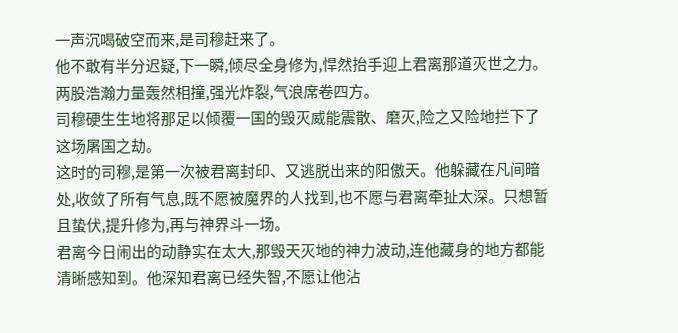一声沉喝破空而来,是司穆赶来了。
他不敢有半分迟疑,下一瞬,倾尽全身修为,悍然抬手迎上君离那道灭世之力。
两股浩瀚力量轰然相撞,强光炸裂,气浪席卷四方。
司穆硬生生地将那足以倾覆一国的毁灭威能震散、磨灭,险之又险地拦下了这场屠国之劫。
这时的司穆,是第一次被君离封印、又逃脱出来的阳傲天。他躲藏在凡间暗处,收敛了所有气息,既不愿被魔界的人找到,也不愿与君离牵扯太深。只想暂且蛰伏,提升修为,再与神界斗一场。
君离今日闹出的动静实在太大,那毁天灭地的神力波动,连他藏身的地方都能清晰感知到。他深知君离已经失智,不愿让他沾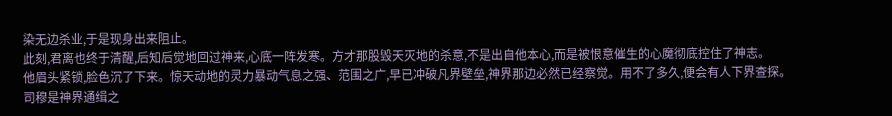染无边杀业,于是现身出来阻止。
此刻,君离也终于清醒,后知后觉地回过神来,心底一阵发寒。方才那股毁天灭地的杀意,不是出自他本心,而是被恨意催生的心魔彻底控住了神志。
他眉头紧锁,脸色沉了下来。惊天动地的灵力暴动气息之强、范围之广,早已冲破凡界壁垒,神界那边必然已经察觉。用不了多久,便会有人下界查探。
司穆是神界通缉之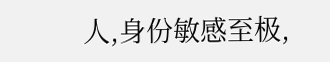人,身份敏感至极,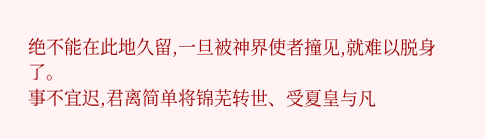绝不能在此地久留,一旦被神界使者撞见,就难以脱身了。
事不宜迟,君离简单将锦芜转世、受夏皇与凡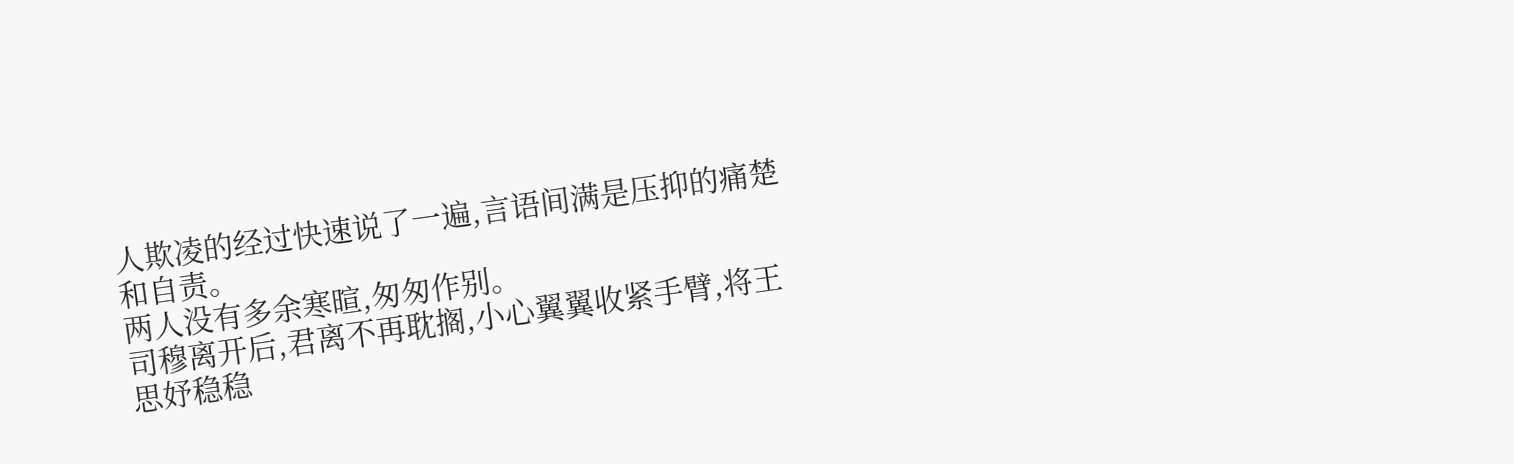人欺凌的经过快速说了一遍,言语间满是压抑的痛楚和自责。
两人没有多余寒暄,匆匆作别。
司穆离开后,君离不再耽搁,小心翼翼收紧手臂,将王思妤稳稳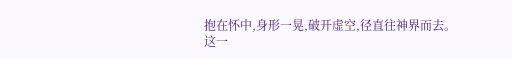抱在怀中,身形一晃,破开虚空,径直往神界而去。
这一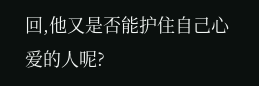回,他又是否能护住自己心爱的人呢?